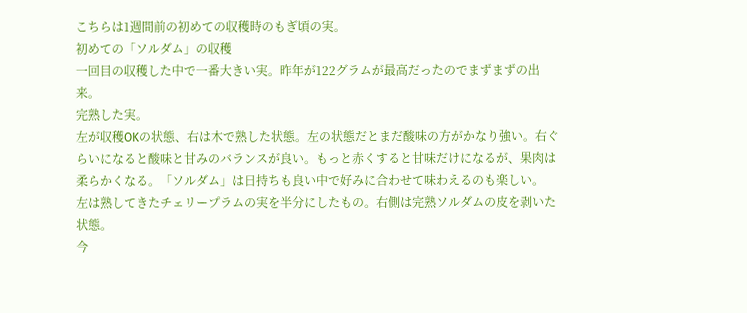こちらは1週間前の初めての収穫時のもぎ頃の実。
初めての「ソルダム」の収穫
一回目の収穫した中で一番大きい実。昨年が122グラムが最高だったのでまずまずの出来。
完熟した実。
左が収穫OKの状態、右は木で熟した状態。左の状態だとまだ酸味の方がかなり強い。右ぐらいになると酸味と甘みのバランスが良い。もっと赤くすると甘味だけになるが、果肉は柔らかくなる。「ソルダム」は日持ちも良い中で好みに合わせて味わえるのも楽しい。
左は熟してきたチェリープラムの実を半分にしたもの。右側は完熟ソルダムの皮を剥いた状態。
今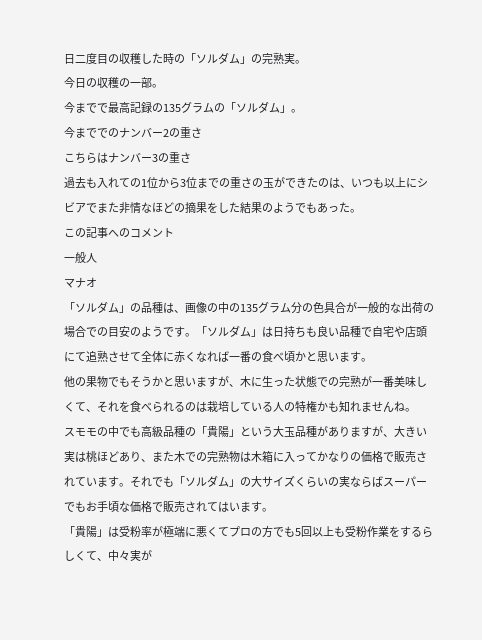日二度目の収穫した時の「ソルダム」の完熟実。
今日の収穫の一部。
今までで最高記録の135グラムの「ソルダム」。
今まででのナンバー2の重さ
こちらはナンバー3の重さ
過去も入れての1位から3位までの重さの玉ができたのは、いつも以上にシビアでまた非情なほどの摘果をした結果のようでもあった。
この記事へのコメント
一般人
マナオ
「ソルダム」の品種は、画像の中の135グラム分の色具合が一般的な出荷の場合での目安のようです。「ソルダム」は日持ちも良い品種で自宅や店頭にて追熟させて全体に赤くなれば一番の食べ頃かと思います。
他の果物でもそうかと思いますが、木に生った状態での完熟が一番美味しくて、それを食べられるのは栽培している人の特権かも知れませんね。
スモモの中でも高級品種の「貴陽」という大玉品種がありますが、大きい実は桃ほどあり、また木での完熟物は木箱に入ってかなりの価格で販売されています。それでも「ソルダム」の大サイズくらいの実ならばスーパーでもお手頃な価格で販売されてはいます。
「貴陽」は受粉率が極端に悪くてプロの方でも5回以上も受粉作業をするらしくて、中々実が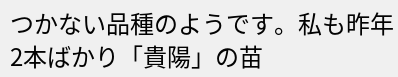つかない品種のようです。私も昨年2本ばかり「貴陽」の苗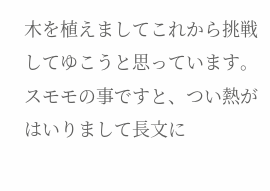木を植えましてこれから挑戦してゆこうと思っています。
スモモの事ですと、つい熱がはいりまして長文に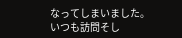なってしまいました。
いつも訪問そし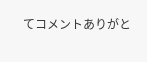てコメントありがと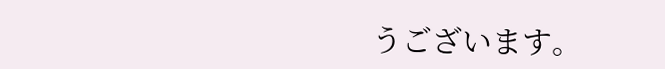うございます。